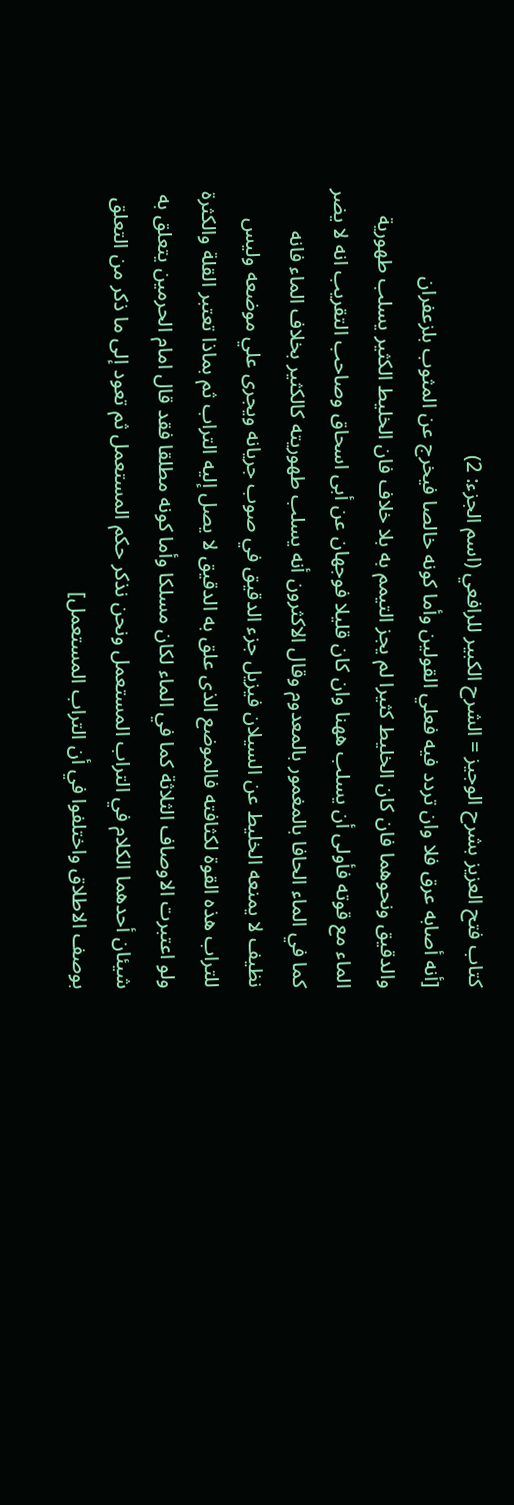كتاب فتح العزيز بشرح الوجيز = الشرح الكبير للرافعي (اسم الجزء: 2)
[أنه أصابه عرق فلا وان تردد فيه فعلي القولين وأما كونه خالصا فيخرج عن المثوب بلزعفران
والدقيق ونحوهما فان كان الخليط كثيرا لم يجز التيمم به بلا خلاف فان الخليط الكثير يسلب طهورية الماء مع قوته فأولى أن يسلب ههنا وان كان قليلا فوجهان عن أبى اسحاق وصاحب التقريب انه لا يضر كما في الماء الحافا بالمغمور بالمعدوم وقال الاكثرون أنه يسلب طهوريته كالكثير بخلاف الماء فانه نظيف لا يمنعه الخليط عن السيلان فيزيل جزء الدقيق في صوب جريانه ويجرى علي موضعه وليس للتراب هذه القوة لكثافته فالموضع الذى علق به الدقيق لا يصل إليه التراب ثم بماذا تعتبر القلة والكثرة ولو اعتبرت الاوصاف الثلاثة كما في الماء لكان مسلكا وأما كونه مطلقا فقد قال امام الحرمين يتعلق به شيئان أحدهما الكلام في التراب المستعمل ونحن نذكر حكم المستعمل ثم تعود إلى ما ذكر من التعلق بوصف الاطلاق واختلفوا في أن التراب المستعمل]